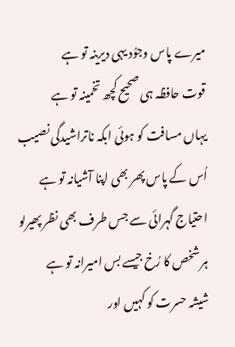میرے پاس وجوُد یہی دیرینہ تو ہے
قوت حافظہ ہی صحیح کچھ تخمینہ تو ہے
یہاں مسافت کو ہوئی ابکہ ناتراشیدگی نصیب
اُس کے پاس پھر بھی اپنا آشیانہ تو ہے
احتیاج گہرائی سے جس طرف بھی نظر پھیرلو
ہر شخص کا رُخ جیسے بس امیرانہ تو ہے
شیشہ حسرت کو کہیں اور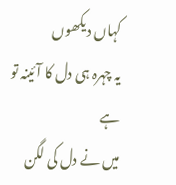کہاں دیکھوں
یہ چہرہ ہی دل کا آئینہ تو ہے
میں نے دل کی لگن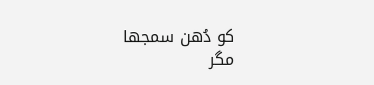کو دُھن سمجھا
مگر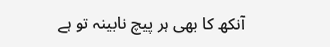آنکھ کا بھی ہر پیچ نابینہ تو ہے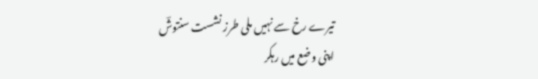تیرے رخ سے نہیں ملی طرز نشست سنتوشؔ
اپنی وضع میں رہکر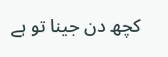کچھ دن جینا تو ہے